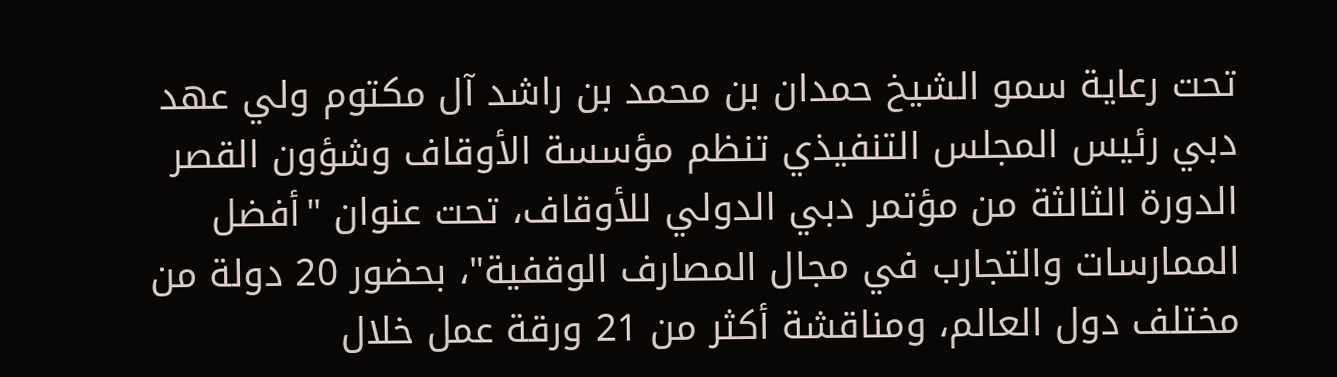تحت رعاية سمو الشيخ حمدان بن محمد بن راشد آل مكتوم ولي عهد دبي رئيس المجلس التنفيذي تنظم مؤسسة الأوقاف وشؤون القصر الدورة الثالثة من مؤتمر دبي الدولي للأوقاف، تحت عنوان "أفضل الممارسات والتجارب في مجال المصارف الوقفية"، بحضور 20 دولة من مختلف دول العالم، ومناقشة أكثر من 21 ورقة عمل خلال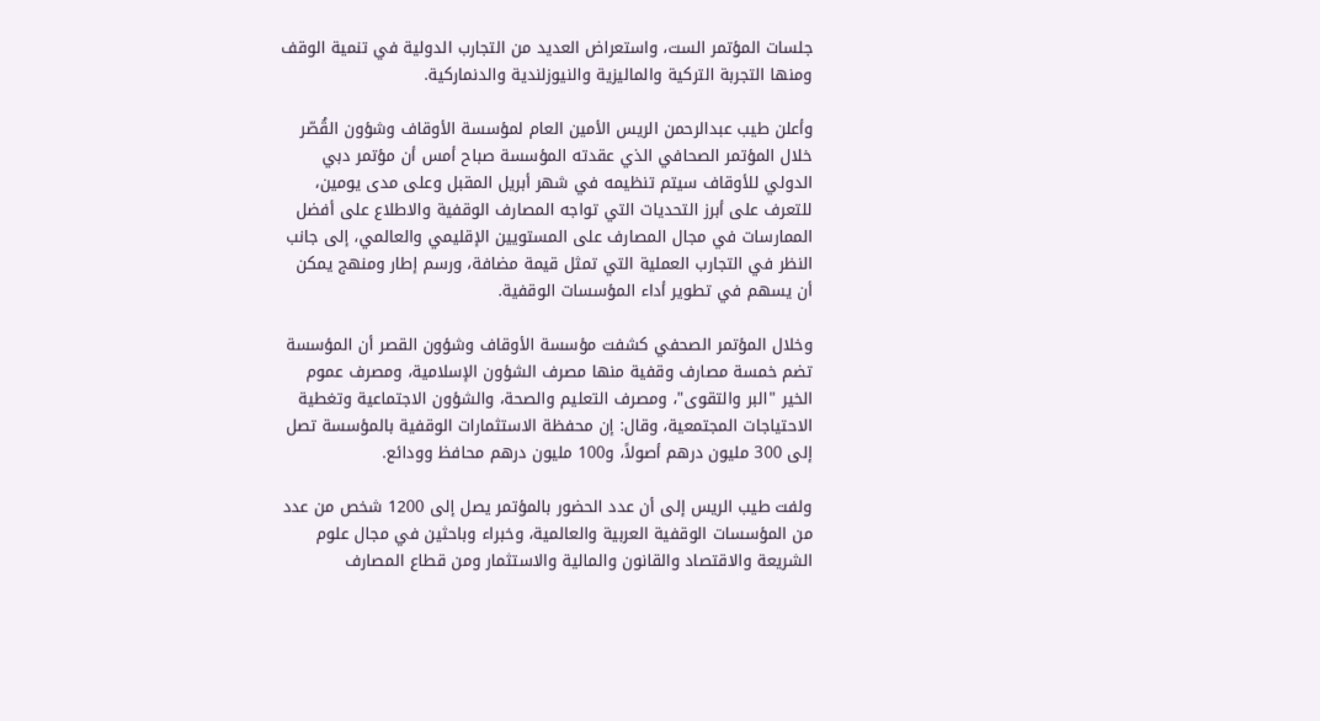جلسات المؤتمر الست، واستعراض العديد من التجارب الدولية في تنمية الوقف ومنها التجربة التركية والماليزية والنيوزلندية والدنماركية.

وأعلن طيب عبدالرحمن الريس الأمين العام لمؤسسة الأوقاف وشؤون القُصّر خلال المؤتمر الصحافي الذي عقدته المؤسسة صباح أمس أن مؤتمر دبي الدولي للأوقاف سيتم تنظيمه في شهر أبريل المقبل وعلى مدى يومين، للتعرف على أبرز التحديات التي تواجه المصارف الوقفية والاطلاع على أفضل الممارسات في مجال المصارف على المستويين الإقليمي والعالمي، إلى جانب النظر في التجارب العملية التي تمثل قيمة مضافة، ورسم إطار ومنهج يمكن أن يسهم في تطوير أداء المؤسسات الوقفية.

وخلال المؤتمر الصحفي كشفت مؤسسة الأوقاف وشؤون القصر أن المؤسسة تضم خمسة مصارف وقفية منها مصرف الشؤون الإسلامية، ومصرف عموم الخير "البر والتقوى"، ومصرف التعليم والصحة، والشؤون الاجتماعية وتغطية الاحتياجات المجتمعية، وقال: إن محفظة الاستثمارات الوقفية بالمؤسسة تصل إلى 300 مليون درهم أصولاً، و100 مليون درهم محافظ وودائع.

ولفت طيب الريس إلى أن عدد الحضور بالمؤتمر يصل إلى 1200 شخص من عدد من المؤسسات الوقفية العربية والعالمية، وخبراء وباحثين في مجال علوم الشريعة والاقتصاد والقانون والمالية والاستثمار ومن قطاع المصارف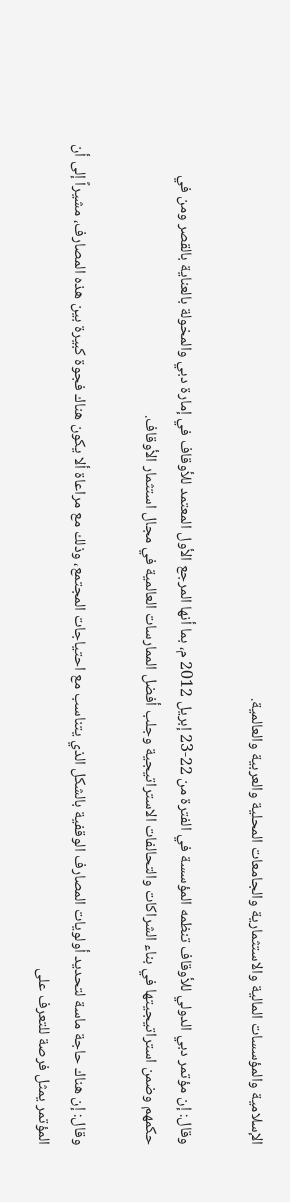الإسلامية والمؤسسات المالية والاستثمارية والجامعات المحلية والعربية والعالمية.

وقال: إن مؤتمر دبي الدولي للأوقاف تنظمه المؤسسة في الفترة من 22-23 إبريل 2012 م، بما أنها المرجع الأول المعتمد للأوقاف في إمارة دبي والمخولة بالعناية بالقصر ومن في حكمهم وضمن استراتيجيتها في بناء الشراكات والتحالفات الاستراتيجية وجلب أفضل الممارسات العالمية في مجال استثمار الأوقاف.

وقال: إن هناك حاجة ماسة لتحديد أولويات المصارف الوقفية بالشكل الذي يتناسب مع احتياجات المجتمع، وذلك مع مراعاة ألا يكون هناك فجوة كبيرة بين هذه المصارف، مشيراً إلى أن المؤتمر يمثل فرصة للتعرف على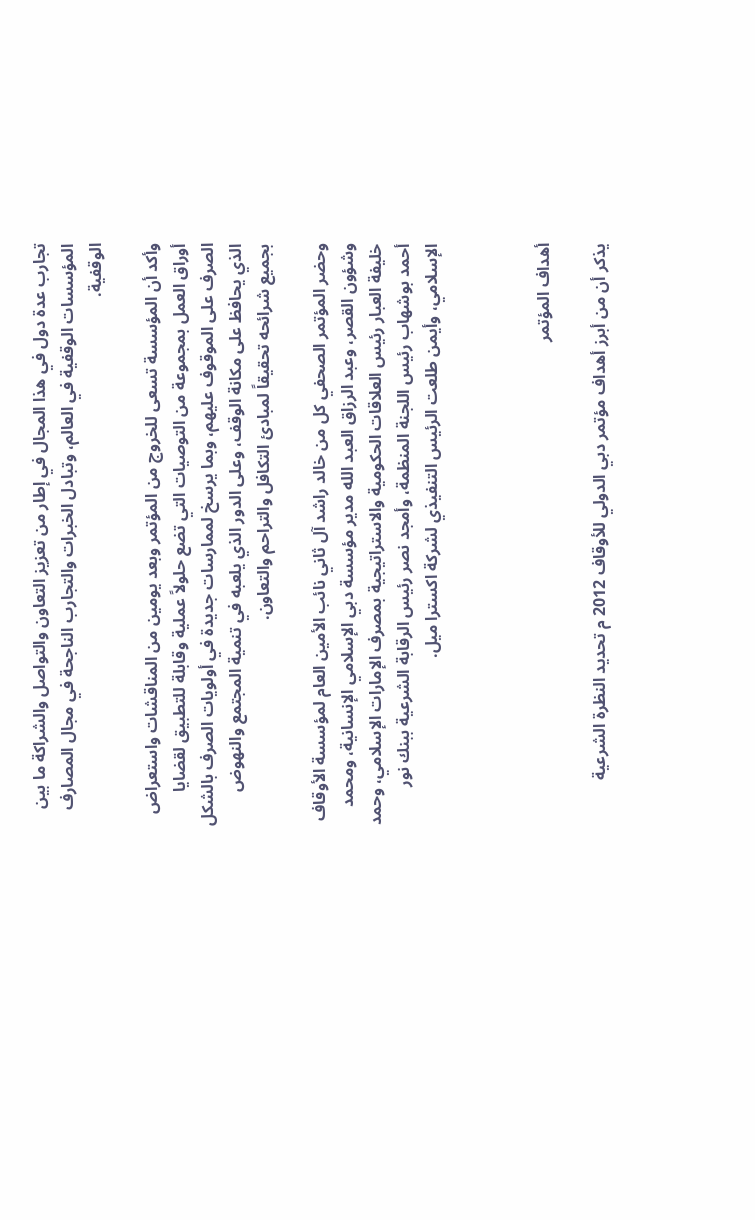تجارب عدة دول في هذا المجال في إطار من تعزيز التعاون والتواصل والشراكة ما بين المؤسسات الوقفية في العالم، وتبادل الخبرات والتجارب الناجحة في مجال المصارف الوقفية.

وأكد أن المؤسسة تسعى للخروج من المؤتمر وبعد يومين من المناقشات واستعراض أوراق العمل بمجموعة من التوصيات التي تضع حلولاً عملية وقابلة للتطبيق لقضايا الصرف على الموقوف عليهم، وبما يرسخ لممارسات جديدة في أولويات الصرف بالشكل الذي يحافظ على مكانة الوقف، وعلى الدور الذي يلعبه في تنمية المجتمع والنهوض بجميع شرائحه تحقيقاً لمبادئ التكافل والتراحم والتعاون.

وحضر المؤتمر الصحفي كل من خالد راشد آل ثاني نائب الأمين العام لمؤسسة الأوقاف وشؤون القصر، وعبد الرزاق العبد الله مدير مؤسسة دبي الإسلامي الإنسانية، ومحمد خليفة العبار رئيس العلاقات الحكومية والاستراتيجية بمصرف الإمارات الإسلامي، وحمد أحمد بوشهاب رئيس اللجنة المنظمة، وأمجد نصر رئيس الرقابة الشرعية ببنك نور الإسلامي، وأيمن طلعت الرئيس التنفيذي لشركة اكسترا ميل.



أهداف المؤتمر

يذكر أن من أبرز أهداف مؤتمر دبي الدولي للأوقاف 2012 م تحديد النظرة الشرعية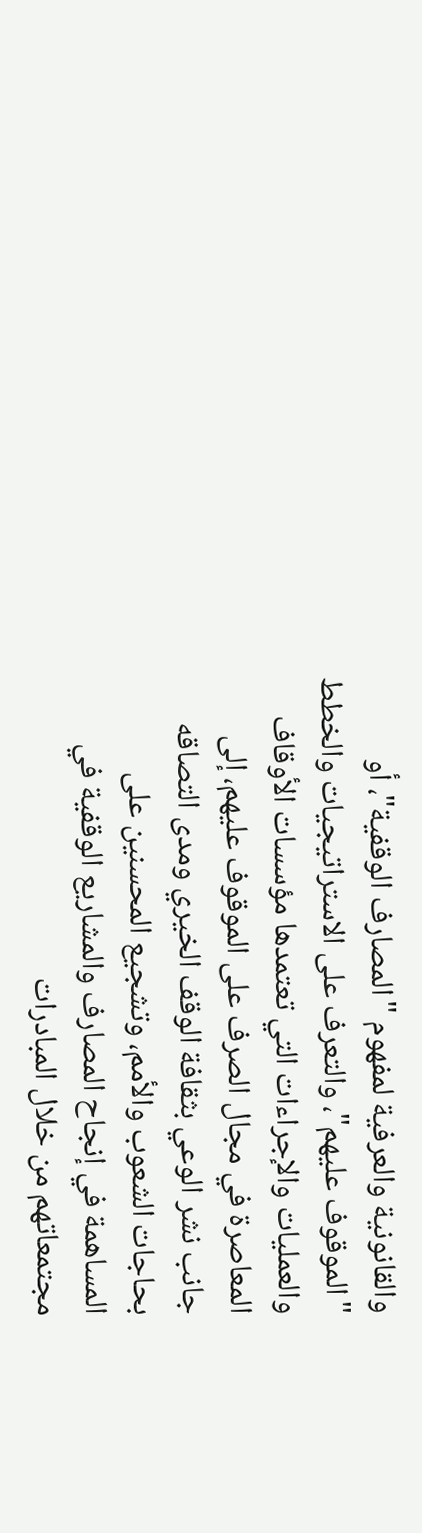والقانونية والعرفية لمفهوم "المصارف الوقفية"، أو "الموقوف عليهم"، والتعرف على الاستراتيجيات والخطط والعمليات والإجراءات التي تعتمدها مؤسسات الأوقاف المعاصرة في مجال الصرف على الموقوف عليهم، إلى جانب نشر الوعي بثقافة الوقف الخيري ومدى التصاقه بحاجات الشعوب والأمم، وتشجيع المحسنين على المساهمة في إنجاح المصارف والمشاريع الوقفية في مجتمعاتهم من خلال المبادرات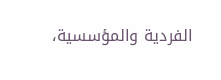الفردية والمؤسسية،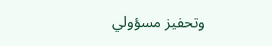وتحفيز مسؤولي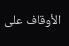الأوقاف على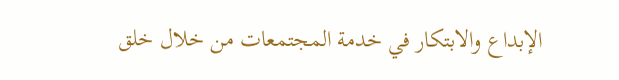الإبداع والابتكار في خدمة المجتمعات من خلال خلق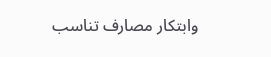وابتكار مصارف تناسب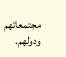مجتمعاتهم ودولهم.